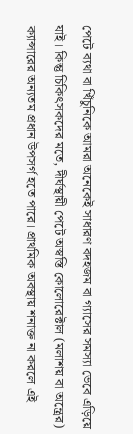পেটে ব্যথা বা খিঁচুনিকে আমরা অনেকেই সাধারণ বদহজম বা গ্যাসের সমস্যা ভেবে এড়িয়ে যাই। কিন্তু চিকিৎসকদের মতে, দীর্ঘস্থায়ী পেটে অস্বস্তি কোলোরেক্টাল (মলাশয় বা অন্ত্রের) ক্যান্সারের অন্যতম প্রধান উপসর্গ হতে পারে। প্রাথমিক অবস্থায় শনাক্ত না করলে এই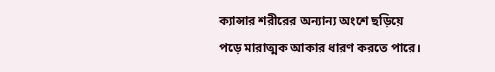ক্যান্সার শরীরের অন্যান্য অংশে ছড়িয়ে পড়ে মারাত্মক আকার ধারণ করতে পারে।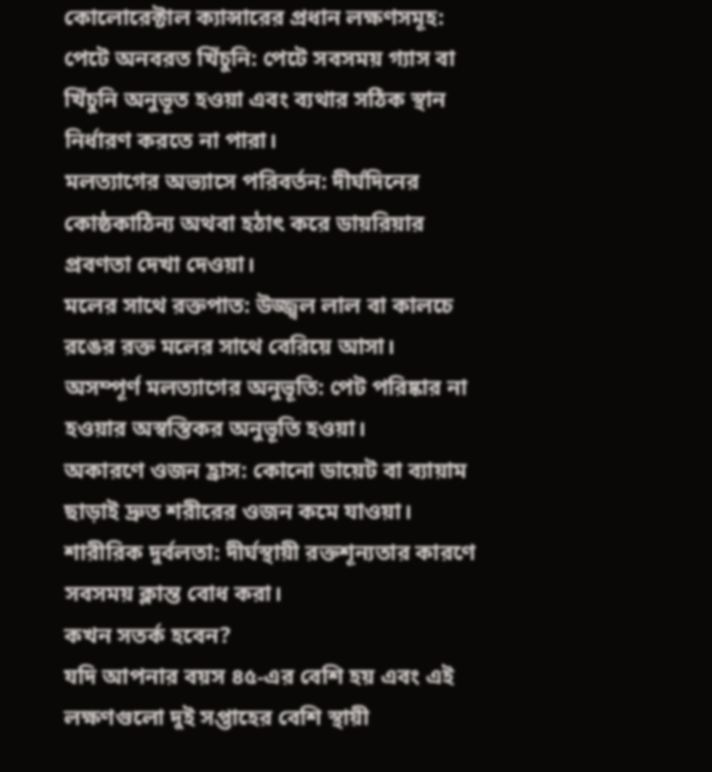কোলোরেক্টাল ক্যান্সারের প্রধান লক্ষণসমূহ:
পেটে অনবরত খিঁচুনি: পেটে সবসময় গ্যাস বা খিঁচুনি অনুভূত হওয়া এবং ব্যথার সঠিক স্থান নির্ধারণ করতে না পারা।
মলত্যাগের অভ্যাসে পরিবর্তন: দীর্ঘদিনের কোষ্ঠকাঠিন্য অথবা হঠাৎ করে ডায়রিয়ার প্রবণতা দেখা দেওয়া।
মলের সাথে রক্তপাত: উজ্জ্বল লাল বা কালচে রঙের রক্ত মলের সাথে বেরিয়ে আসা।
অসম্পূর্ণ মলত্যাগের অনুভূতি: পেট পরিষ্কার না হওয়ার অস্বস্তিকর অনুভূতি হওয়া।
অকারণে ওজন হ্রাস: কোনো ডায়েট বা ব্যায়াম ছাড়াই দ্রুত শরীরের ওজন কমে যাওয়া।
শারীরিক দুর্বলতা: দীর্ঘস্থায়ী রক্তশূন্যতার কারণে সবসময় ক্লান্ত বোধ করা।
কখন সতর্ক হবেন?
যদি আপনার বয়স ৪৫-এর বেশি হয় এবং এই লক্ষণগুলো দুই সপ্তাহের বেশি স্থায়ী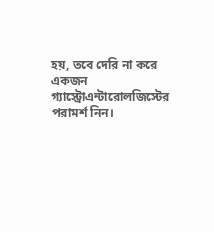হয়, তবে দেরি না করে একজন গ্যাস্ট্রোএন্টারোলজিস্টের পরামর্শ নিন।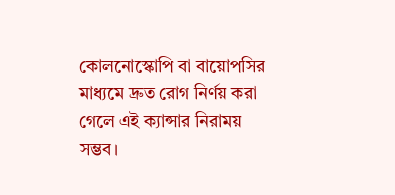কোলনোস্কোপি বা বায়োপসির মাধ্যমে দ্রুত রোগ নির্ণয় করা গেলে এই ক্যান্সার নিরাময় সম্ভব।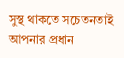সুস্থ থাকতে সচেতনতাই আপনার প্রধান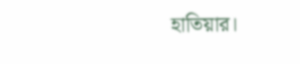হাতিয়ার।